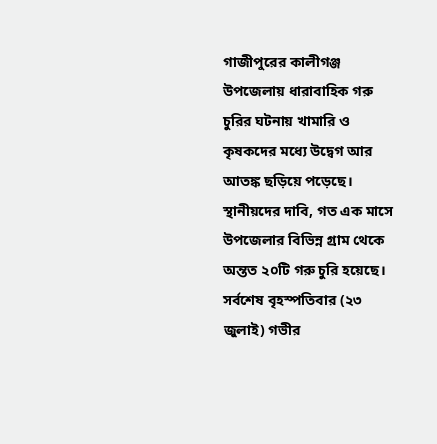গাজীপুরের কালীগঞ্জ উপজেলায় ধারাবাহিক গরু চুরির ঘটনায় খামারি ও কৃষকদের মধ্যে উদ্বেগ আর আতঙ্ক ছড়িয়ে পড়েছে। স্থানীয়দের দাবি, গত এক মাসে উপজেলার বিভিন্ন গ্রাম থেকে অন্তত ২০টি গরু চুরি হয়েছে। সর্বশেষ বৃহস্পতিবার (২৩ জুলাই) গভীর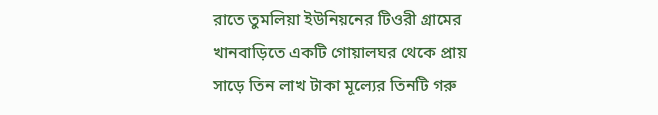রাতে তুমলিয়া ইউনিয়নের টিওরী গ্রামের খানবাড়িতে একটি গোয়ালঘর থেকে প্রায় সাড়ে তিন লাখ টাকা মূল্যের তিনটি গরু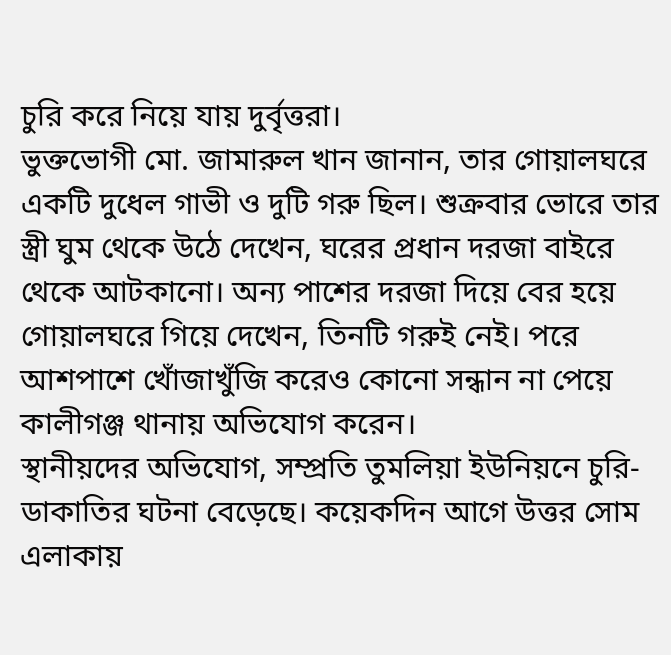চুরি করে নিয়ে যায় দুর্বৃত্তরা।
ভুক্তভোগী মো. জামারুল খান জানান, তার গোয়ালঘরে একটি দুধেল গাভী ও দুটি গরু ছিল। শুক্রবার ভোরে তার স্ত্রী ঘুম থেকে উঠে দেখেন, ঘরের প্রধান দরজা বাইরে থেকে আটকানো। অন্য পাশের দরজা দিয়ে বের হয়ে গোয়ালঘরে গিয়ে দেখেন, তিনটি গরুই নেই। পরে আশপাশে খোঁজাখুঁজি করেও কোনো সন্ধান না পেয়ে কালীগঞ্জ থানায় অভিযোগ করেন।
স্থানীয়দের অভিযোগ, সম্প্রতি তুমলিয়া ইউনিয়নে চুরি-ডাকাতির ঘটনা বেড়েছে। কয়েকদিন আগে উত্তর সোম এলাকায়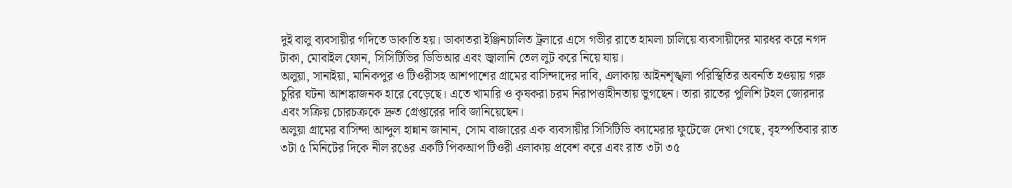দুই বালু ব্যবসায়ীর গদিতে ডাকাতি হয়। ডাকাতরা ইঞ্জিনচালিত ট্রলারে এসে গভীর রাতে হামলা চালিয়ে ব্যবসায়ীদের মারধর করে নগদ টাকা, মোবাইল ফোন, সিসিটিভির ডিভিআর এবং জ্বালানি তেল লুট করে নিয়ে যায়।
অলুয়া, সানাইয়া, মানিকপুর ও টিওরীসহ আশপাশের গ্রামের বাসিন্দাদের দাবি, এলাকায় আইনশৃঙ্খলা পরিস্থিতির অবনতি হওয়ায় গরু চুরির ঘটনা আশঙ্কাজনক হারে বেড়েছে। এতে খামারি ও কৃষকরা চরম নিরাপত্তাহীনতায় ভুগছেন। তারা রাতের পুলিশি টহল জোরদার এবং সক্রিয় চোরচক্রকে দ্রুত গ্রেপ্তারের দাবি জানিয়েছেন।
অলুয়া গ্রামের বাসিন্দা আব্দুল হান্নান জানান, সোম বাজারের এক ব্যবসায়ীর সিসিটিভি ক্যামেরার ফুটেজে দেখা গেছে, বৃহস্পতিবার রাত ৩টা ৫ মিনিটের দিকে নীল রঙের একটি পিকআপ টিওরী এলাকায় প্রবেশ করে এবং রাত ৩টা ৩৫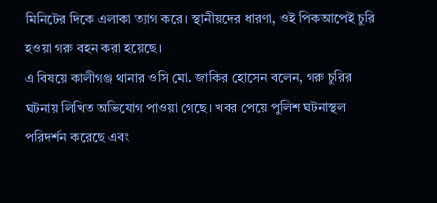মিনিটের দিকে এলাকা ত্যাগ করে। স্থানীয়দের ধারণা, ওই পিকআপেই চুরি হওয়া গরু বহন করা হয়েছে।
এ বিষয়ে কালীগঞ্জ থানার ওসি মো. জাকির হোসেন বলেন, গরু চুরির ঘটনায় লিখিত অভিযোগ পাওয়া গেছে। খবর পেয়ে পুলিশ ঘটনাস্থল পরিদর্শন করেছে এবং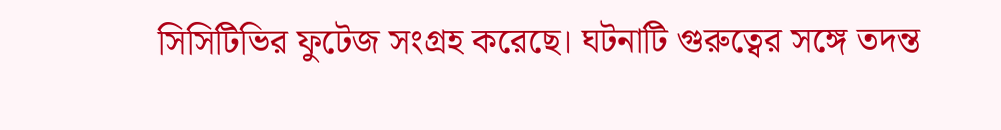সিসিটিভির ফুটেজ সংগ্রহ করেছে। ঘটনাটি গুরুত্বের সঙ্গে তদন্ত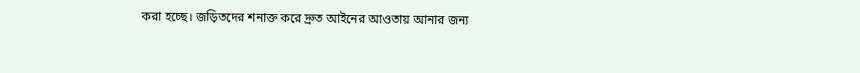করা হচ্ছে। জড়িতদের শনাক্ত করে দ্রুত আইনের আওতায় আনার জন্য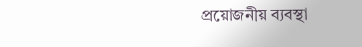প্রয়োজনীয় ব্যবস্থা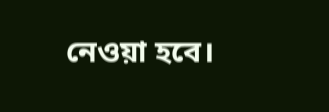নেওয়া হবে।